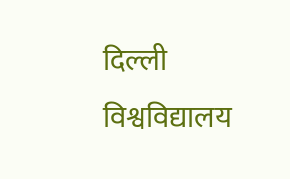दिल्ली विश्वविद्यालय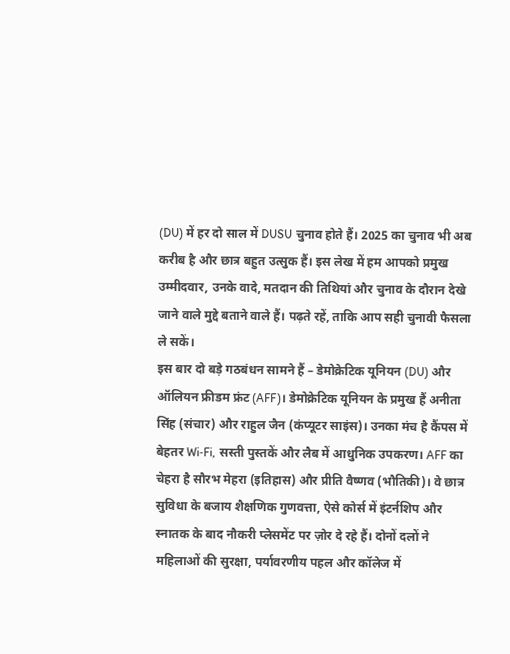(DU) में हर दो साल में DUSU चुनाव होते हैं। 2025 का चुनाव भी अब करीब है और छात्र बहुत उत्सुक हैं। इस लेख में हम आपको प्रमुख उम्मीदवार, उनके वादे, मतदान की तिथियां और चुनाव के दौरान देखे जाने वाले मुद्दे बताने वाले हैं। पढ़ते रहें, ताकि आप सही चुनावी फैसला ले सकें।
इस बार दो बड़े गठबंधन सामने हैं – डेमोक्रेटिक यूनियन (DU) और ऑलियन फ्रीडम फ्रंट (AFF)। डेमोक्रेटिक यूनियन के प्रमुख हैं अनीता सिंह (संचार) और राहुल जैन (कंप्यूटर साइंस)। उनका मंच है कैंपस में बेहतर Wi‑Fi, सस्ती पुस्तकें और लैब में आधुनिक उपकरण। AFF का चेहरा है सौरभ मेहरा (इतिहास) और प्रीति वैष्णव (भौतिकी)। वे छात्र सुविधा के बजाय शैक्षणिक गुणवत्ता, ऐसे कोर्स में इंटर्नशिप और स्नातक के बाद नौकरी प्लेसमेंट पर ज़ोर दे रहे हैं। दोनों दलों ने महिलाओं की सुरक्षा, पर्यावरणीय पहल और कॉलेज में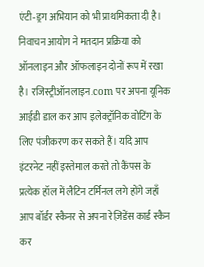एंटी‑ड्रग अभियान को भी प्राथमिकता दी है।
निवाचन आयोग ने मतदान प्रक्रिया को ऑनलाइन और ऑफलाइन दोनों रूप में रखा है। रजिस्ट्रीऑनलाइन.com पर अपना यूनिक आईडी डाल कर आप इलेक्ट्रॉनिक वोटिंग के लिए पंजीकरण कर सकते हैं। यदि आप इंटरनेट नहीं इस्तेमाल करते तो कैंपस के प्रत्येक हॉल में लैटिन टर्मिनल लगे होंगे जहाँ आप बॉर्डर स्कैनर से अपना रेज़िडेंस कार्ड स्कैन कर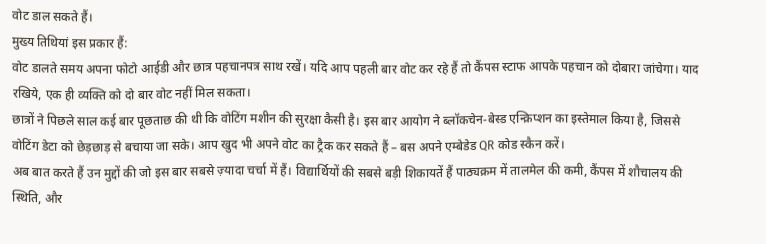वोट डाल सकते हैं।
मुख्य तिथियां इस प्रकार हैं:
वोट डालते समय अपना फोटो आईडी और छात्र पहचानपत्र साथ रखें। यदि आप पहली बार वोट कर रहे हैं तो कैंपस स्टाफ आपके पहचान को दोबारा जांचेगा। याद रखिये, एक ही व्यक्ति को दो बार वोट नहीं मिल सकता।
छात्रों ने पिछले साल कई बार पूछताछ की थी कि वोटिंग मशीन की सुरक्षा कैसी है। इस बार आयोग ने ब्लॉकचेन‑बेस्ड एन्क्रिप्शन का इस्तेमाल किया है, जिससे वोटिंग डेटा को छेड़छाड़ से बचाया जा सके। आप खुद भी अपने वोट का ट्रैक कर सकते हैं – बस अपने एम्बेडेड QR कोड स्कैन करें।
अब बात करते हैं उन मुद्दों की जो इस बार सबसे ज़्यादा चर्चा में हैं। विद्यार्थियों की सबसे बड़ी शिकायतें हैं पाठ्यक्रम में तालमेल की कमी, कैंपस में शौचालय की स्थिति, और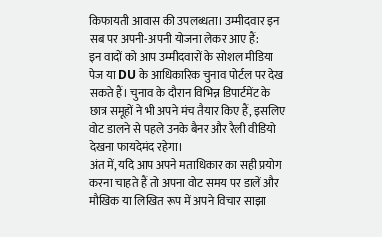किफायती आवास की उपलब्धता। उम्मीदवार इन सब पर अपनी-अपनी योजना लेकर आए हैं:
इन वादों को आप उम्मीदवारों के सोशल मीडिया पेज या DU के आधिकारिक चुनाव पोर्टल पर देख सकते हैं। चुनाव के दौरान विभिन्न डिपार्टमेंट के छात्र समूहों ने भी अपने मंच तैयार किए हैं, इसलिए वोट डालने से पहले उनके बैनर और रैली वीडियो देखना फायदेमंद रहेगा।
अंत में, यदि आप अपने मताधिकार का सही प्रयोग करना चाहते हैं तो अपना वोट समय पर डालें और मौखिक या लिखित रूप में अपने विचार साझा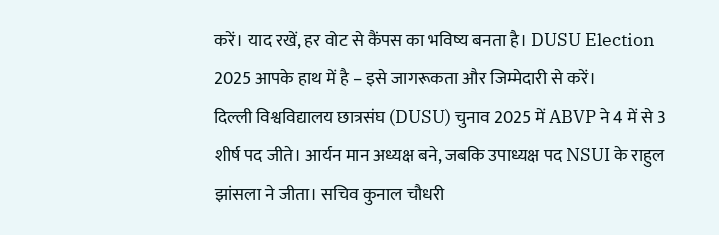करें। याद रखें, हर वोट से कैंपस का भविष्य बनता है। DUSU Election 2025 आपके हाथ में है – इसे जागरूकता और जिम्मेदारी से करें।
दिल्ली विश्वविद्यालय छात्रसंघ (DUSU) चुनाव 2025 में ABVP ने 4 में से 3 शीर्ष पद जीते। आर्यन मान अध्यक्ष बने, जबकि उपाध्यक्ष पद NSUI के राहुल झांसला ने जीता। सचिव कुनाल चौधरी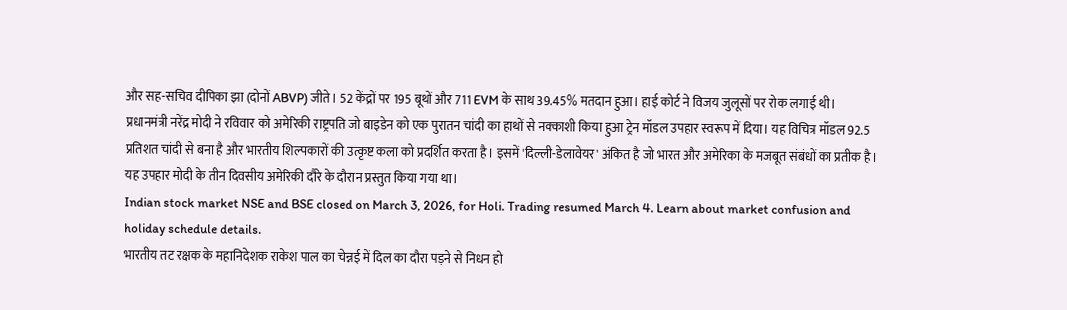और सह-सचिव दीपिका झा (दोनों ABVP) जीते। 52 केंद्रों पर 195 बूथों और 711 EVM के साथ 39.45% मतदान हुआ। हाई कोर्ट ने विजय जुलूसों पर रोक लगाई थी।
प्रधानमंत्री नरेंद्र मोदी ने रविवार को अमेरिकी राष्ट्रपति जो बाइडेन को एक पुरातन चांदी का हाथों से नक्काशी किया हुआ ट्रेन मॉडल उपहार स्वरूप में दिया। यह विचित्र मॉडल 92.5 प्रतिशत चांदी से बना है और भारतीय शिल्पकारों की उत्कृष्ट कला को प्रदर्शित करता है। इसमें 'दिल्ली-डेलावेयर' अंकित है जो भारत और अमेरिका के मजबूत संबंधों का प्रतीक है। यह उपहार मोदी के तीन दिवसीय अमेरिकी दौरे के दौरान प्रस्तुत किया गया था।
Indian stock market NSE and BSE closed on March 3, 2026, for Holi. Trading resumed March 4. Learn about market confusion and holiday schedule details.
भारतीय तट रक्षक के महानिदेशक राकेश पाल का चेन्नई में दिल का दौरा पड़ने से निधन हो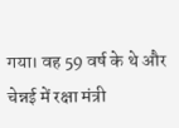गया। वह 59 वर्ष के थे और चेन्नई में रक्षा मंत्री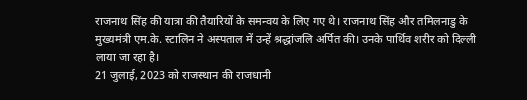राजनाथ सिंह की यात्रा की तैयारियों के समन्वय के लिए गए थे। राजनाथ सिंह और तमिलनाडु के मुख्यमंत्री एम.के. स्टालिन ने अस्पताल में उन्हें श्रद्धांजलि अर्पित की। उनके पार्थिव शरीर को दिल्ली लाया जा रहा है।
21 जुलाई, 2023 को राजस्थान की राजधानी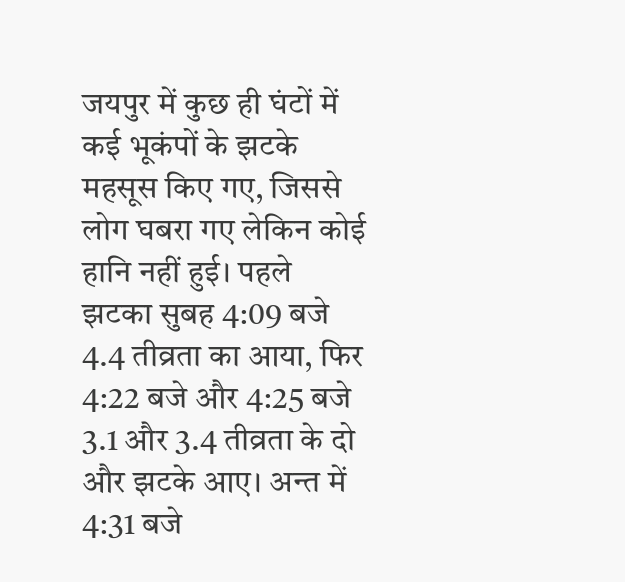जयपुर में कुछ ही घंटों में कई भूकंपों के झटके महसूस किए गए, जिससे लोग घबरा गए लेकिन कोई हानि नहीं हुई। पहले झटका सुबह 4:09 बजे 4.4 तीव्रता का आया, फिर 4:22 बजे और 4:25 बजे 3.1 और 3.4 तीव्रता के दो और झटके आए। अन्त में 4:31 बजे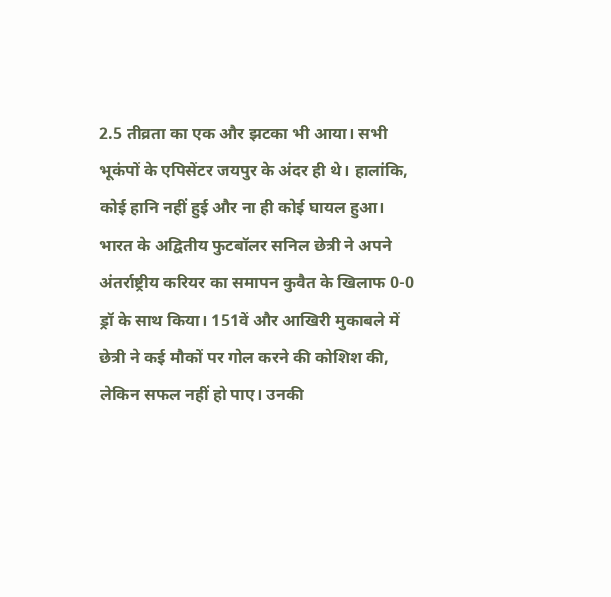2.5 तीव्रता का एक और झटका भी आया। सभी भूकंपों के एपिसेंटर जयपुर के अंदर ही थे। हालांकि, कोई हानि नहीं हुई और ना ही कोई घायल हुआ।
भारत के अद्वितीय फुटबॉलर सनिल छेत्री ने अपने अंतर्राष्ट्रीय करियर का समापन कुवैत के खिलाफ 0-0 ड्रॉ के साथ किया। 151वें और आखिरी मुकाबले में छेत्री ने कई मौकों पर गोल करने की कोशिश की, लेकिन सफल नहीं हो पाए। उनकी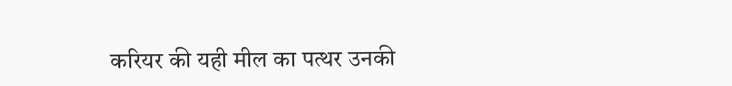करियर की यही मील का पत्थर उनकी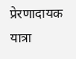प्रेरणादायक यात्रा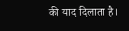की याद दिलाता है।